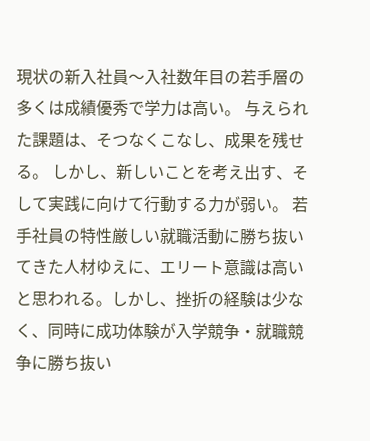現状の新入社員〜入社数年目の若手層の多くは成績優秀で学力は高い。 与えられた課題は、そつなくこなし、成果を残せる。 しかし、新しいことを考え出す、そして実践に向けて行動する力が弱い。 若手社員の特性厳しい就職活動に勝ち抜いてきた人材ゆえに、エリート意識は高いと思われる。しかし、挫折の経験は少なく、同時に成功体験が入学競争・就職競争に勝ち抜い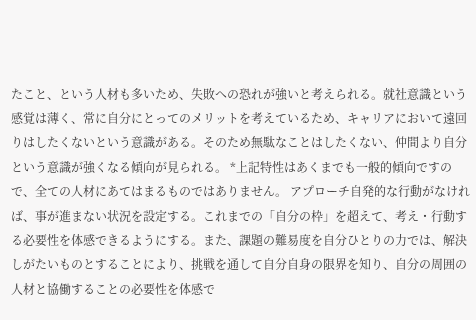たこと、という人材も多いため、失敗への恐れが強いと考えられる。就社意識という感覚は薄く、常に自分にとってのメリットを考えているため、キャリアにおいて遠回りはしたくないという意識がある。そのため無駄なことはしたくない、仲間より自分という意識が強くなる傾向が見られる。 *上記特性はあくまでも一般的傾向ですので、全ての人材にあてはまるものではありません。 アプローチ自発的な行動がなければ、事が進まない状況を設定する。これまでの「自分の枠」を超えて、考え・行動する必要性を体感できるようにする。また、課題の難易度を自分ひとりの力では、解決しがたいものとすることにより、挑戦を通して自分自身の限界を知り、自分の周囲の人材と協働することの必要性を体感で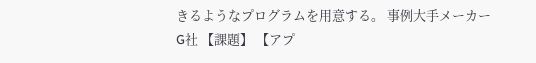きるようなプログラムを用意する。 事例大手メーカーG社 【課題】 【アプ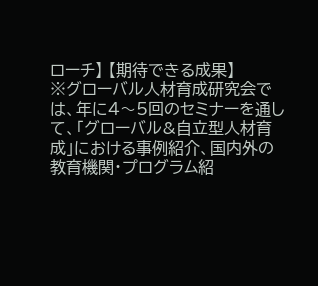ローチ】 【期待できる成果】
※グローバル人材育成研究会では、年に4〜5回のセミナーを通して、「グローバル&自立型人材育成」における事例紹介、国内外の教育機関・プログラム紹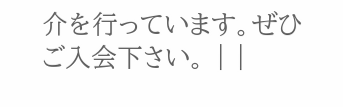介を行っています。ぜひご入会下さい。 | |